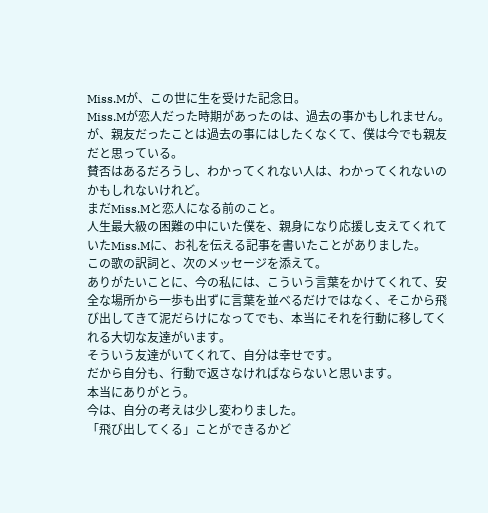Miss.Mが、この世に生を受けた記念日。
Miss.Mが恋人だった時期があったのは、過去の事かもしれません。
が、親友だったことは過去の事にはしたくなくて、僕は今でも親友だと思っている。
賛否はあるだろうし、わかってくれない人は、わかってくれないのかもしれないけれど。
まだMiss.Mと恋人になる前のこと。
人生最大級の困難の中にいた僕を、親身になり応援し支えてくれていたMiss.Mに、お礼を伝える記事を書いたことがありました。
この歌の訳詞と、次のメッセージを添えて。
ありがたいことに、今の私には、こういう言葉をかけてくれて、安全な場所から一歩も出ずに言葉を並べるだけではなく、そこから飛び出してきて泥だらけになってでも、本当にそれを行動に移してくれる大切な友達がいます。
そういう友達がいてくれて、自分は幸せです。
だから自分も、行動で返さなければならないと思います。
本当にありがとう。
今は、自分の考えは少し変わりました。
「飛び出してくる」ことができるかど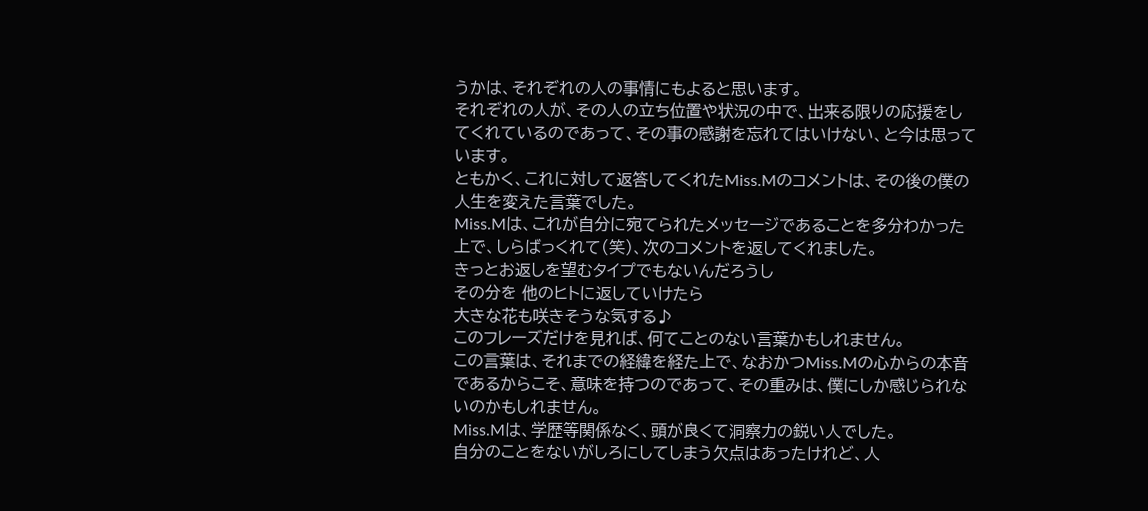うかは、それぞれの人の事情にもよると思います。
それぞれの人が、その人の立ち位置や状況の中で、出来る限りの応援をしてくれているのであって、その事の感謝を忘れてはいけない、と今は思っています。
ともかく、これに対して返答してくれたMiss.Mのコメントは、その後の僕の人生を変えた言葉でした。
Miss.Mは、これが自分に宛てられたメッセージであることを多分わかった上で、しらばっくれて(笑)、次のコメントを返してくれました。
きっとお返しを望むタイプでもないんだろうし
その分を 他のヒトに返していけたら
大きな花も咲きそうな気する♪
このフレーズだけを見れば、何てことのない言葉かもしれません。
この言葉は、それまでの経緯を経た上で、なおかつMiss.Mの心からの本音であるからこそ、意味を持つのであって、その重みは、僕にしか感じられないのかもしれません。
Miss.Mは、学歴等関係なく、頭が良くて洞察力の鋭い人でした。
自分のことをないがしろにしてしまう欠点はあったけれど、人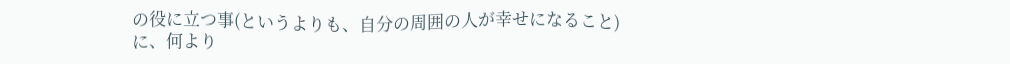の役に立つ事(というよりも、自分の周囲の人が幸せになること)に、何より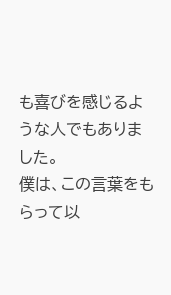も喜びを感じるような人でもありました。
僕は、この言葉をもらって以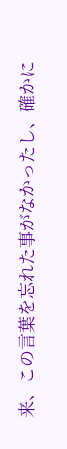来、この言葉を忘れた事がなかったし、確かに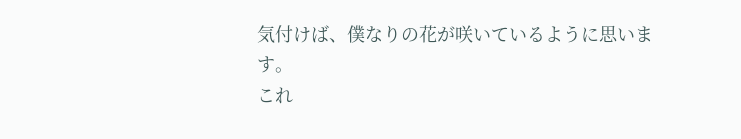気付けば、僕なりの花が咲いているように思います。
これ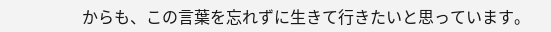からも、この言葉を忘れずに生きて行きたいと思っています。